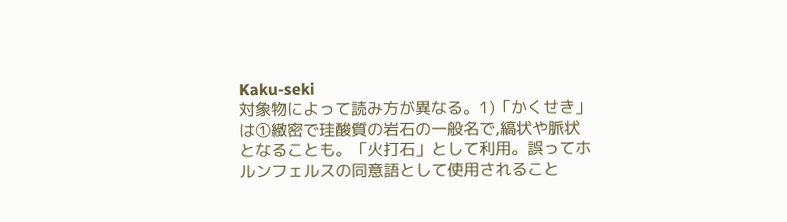Kaku-seki
対象物によって読み方が異なる。1)「かくせき」は①緻密で珪酸質の岩石の一般名で,縞状や脈状となることも。「火打石」として利用。誤ってホルンフェルスの同意語として使用されること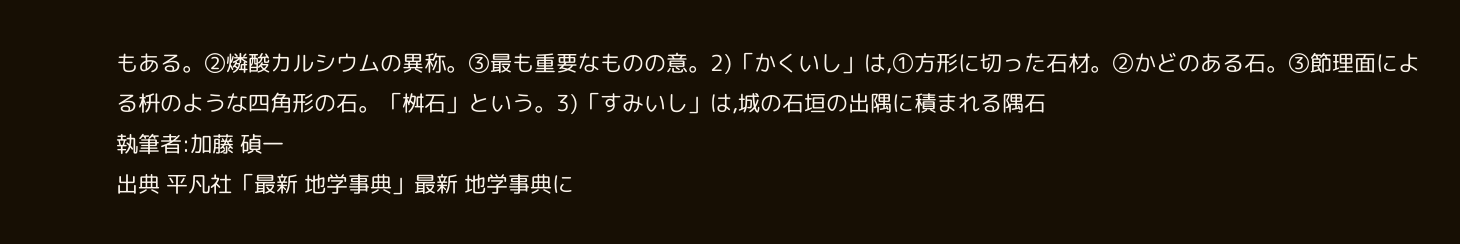もある。②燐酸カルシウムの異称。③最も重要なものの意。2)「かくいし」は,①方形に切った石材。②かどのある石。③節理面による枡のような四角形の石。「桝石」という。3)「すみいし」は,城の石垣の出隅に積まれる隅石
執筆者:加藤 碵一
出典 平凡社「最新 地学事典」最新 地学事典に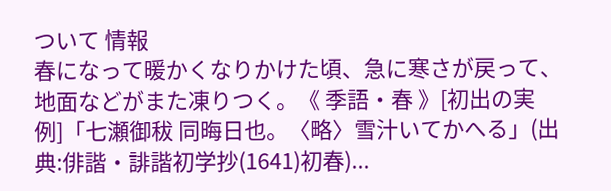ついて 情報
春になって暖かくなりかけた頃、急に寒さが戻って、地面などがまた凍りつく。《 季語・春 》[初出の実例]「七瀬御秡 同晦日也。〈略〉雪汁いてかへる」(出典:俳諧・誹諧初学抄(1641)初春)...